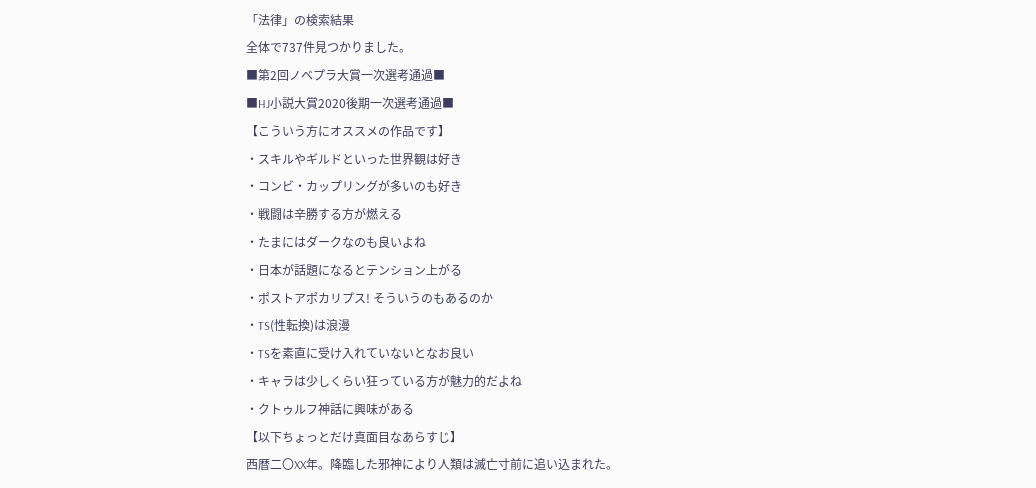「法律」の検索結果
全体で737件見つかりました。
■第2回ノベプラ大賞一次選考通過■
■HJ小説大賞2020後期一次選考通過■
【こういう方にオススメの作品です】
・スキルやギルドといった世界観は好き
・コンビ・カップリングが多いのも好き
・戦闘は辛勝する方が燃える
・たまにはダークなのも良いよね
・日本が話題になるとテンション上がる
・ポストアポカリプス! そういうのもあるのか
・TS(性転換)は浪漫
・TSを素直に受け入れていないとなお良い
・キャラは少しくらい狂っている方が魅力的だよね
・クトゥルフ神話に興味がある
【以下ちょっとだけ真面目なあらすじ】
西暦二〇XX年。降臨した邪神により人類は滅亡寸前に追い込まれた。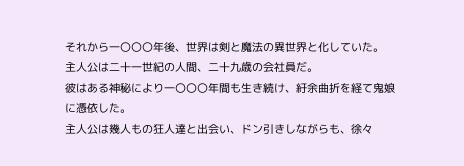それから一〇〇〇年後、世界は剣と魔法の異世界と化していた。
主人公は二十一世紀の人間、二十九歳の会社員だ。
彼はある神秘により一〇〇〇年間も生き続け、紆余曲折を経て鬼娘に憑依した。
主人公は幾人もの狂人達と出会い、ドン引きしながらも、徐々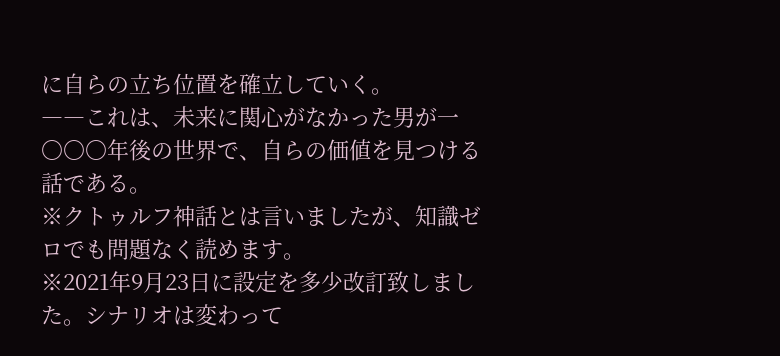に自らの立ち位置を確立していく。
――これは、未来に関心がなかった男が一〇〇〇年後の世界で、自らの価値を見つける話である。
※クトゥルフ神話とは言いましたが、知識ゼロでも問題なく読めます。
※2021年9月23日に設定を多少改訂致しました。シナリオは変わって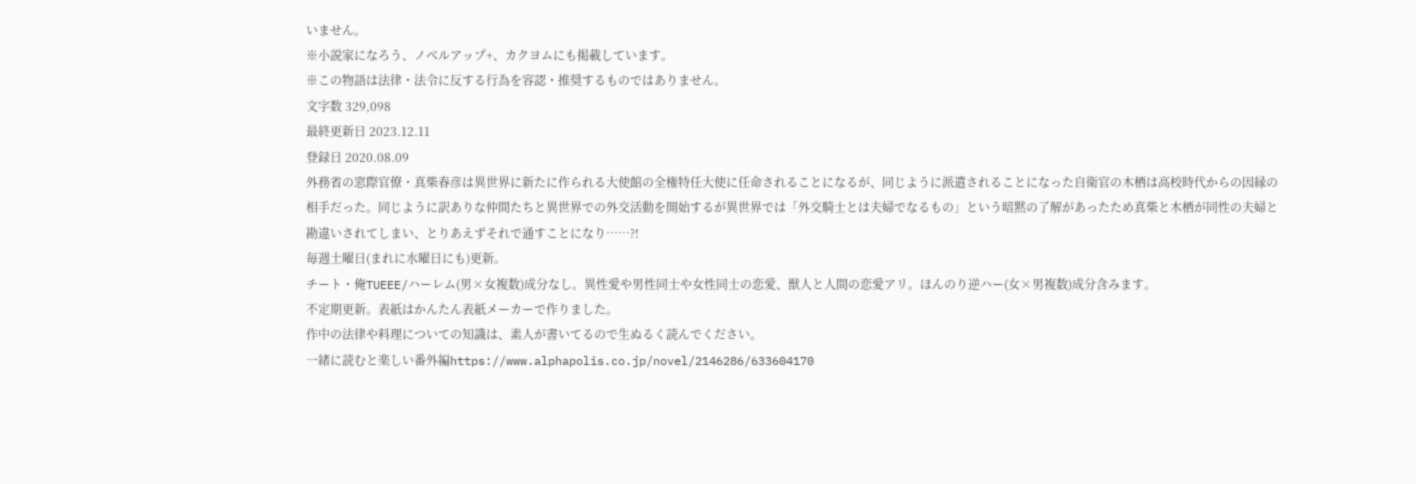いません。
※小説家になろう、ノベルアップ+、カクヨムにも掲載しています。
※この物語は法律・法令に反する行為を容認・推奨するものではありません。
文字数 329,098
最終更新日 2023.12.11
登録日 2020.08.09
外務省の窓際官僚・真柴春彦は異世界に新たに作られる大使館の全権特任大使に任命されることになるが、同じように派遣されることになった自衛官の木栖は高校時代からの因縁の相手だった。同じように訳ありな仲間たちと異世界での外交活動を開始するが異世界では「外交騎士とは夫婦でなるもの」という暗黙の了解があったため真柴と木栖が同性の夫婦と勘違いされてしまい、とりあえずそれで通すことになり……?!
毎週土曜日(まれに水曜日にも)更新。
チート・俺TUEEE/ハーレム(男×女複数)成分なし。異性愛や男性同士や女性同士の恋愛、獣人と人間の恋愛アリ。ほんのり逆ハー(女×男複数)成分含みます。
不定期更新。表紙はかんたん表紙メーカーで作りました。
作中の法律や料理についての知識は、素人が書いてるので生ぬるく読んでください。
一緒に読むと楽しい番外編https://www.alphapolis.co.jp/novel/2146286/633604170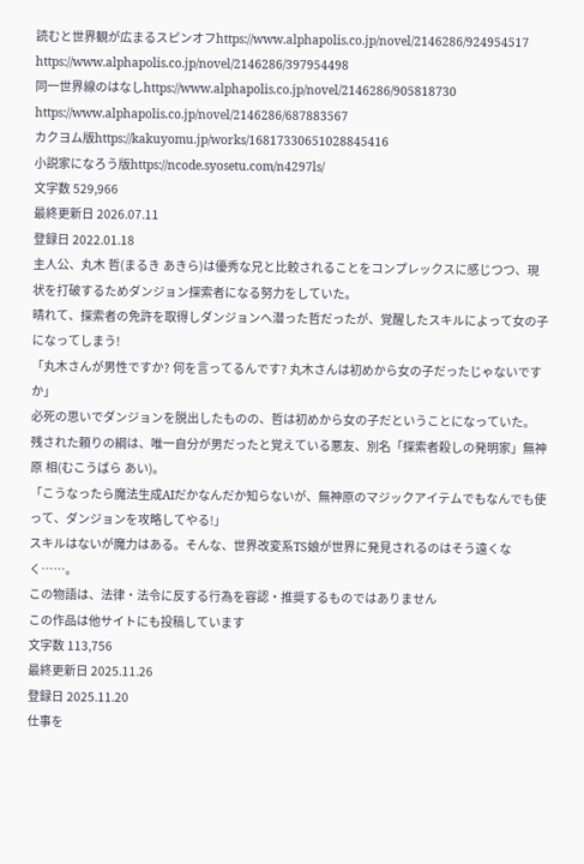読むと世界観が広まるスピンオフhttps://www.alphapolis.co.jp/novel/2146286/924954517
https://www.alphapolis.co.jp/novel/2146286/397954498
同一世界線のはなしhttps://www.alphapolis.co.jp/novel/2146286/905818730
https://www.alphapolis.co.jp/novel/2146286/687883567
カクヨム版https://kakuyomu.jp/works/16817330651028845416
小説家になろう版https://ncode.syosetu.com/n4297ls/
文字数 529,966
最終更新日 2026.07.11
登録日 2022.01.18
主人公、丸木 哲(まるき あきら)は優秀な兄と比較されることをコンプレックスに感じつつ、現状を打破するためダンジョン探索者になる努力をしていた。
晴れて、探索者の免許を取得しダンジョンへ潜った哲だったが、覚醒したスキルによって女の子になってしまう!
「丸木さんが男性ですか? 何を言ってるんです? 丸木さんは初めから女の子だったじゃないですか」
必死の思いでダンジョンを脱出したものの、哲は初めから女の子だということになっていた。
残された頼りの綱は、唯一自分が男だったと覚えている悪友、別名「探索者殺しの発明家」無神原 相(むこうばら あい)。
「こうなったら魔法生成AIだかなんだか知らないが、無神原のマジックアイテムでもなんでも使って、ダンジョンを攻略してやる!」
スキルはないが魔力はある。そんな、世界改変系TS娘が世界に発見されるのはそう遠くなく……。
この物語は、法律・法令に反する行為を容認・推奨するものではありません
この作品は他サイトにも投稿しています
文字数 113,756
最終更新日 2025.11.26
登録日 2025.11.20
仕事を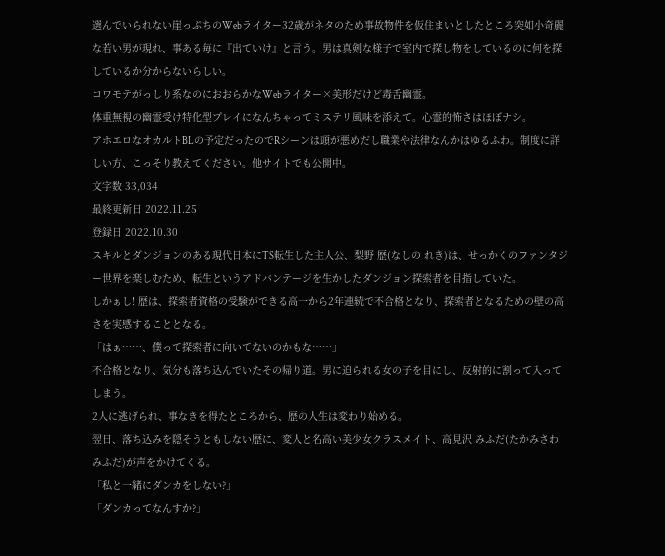選んでいられない崖っぷちのWebライター32歳がネタのため事故物件を仮住まいとしたところ突如小奇麗な若い男が現れ、事ある毎に『出ていけ』と言う。男は真剣な様子で室内で探し物をしているのに何を探しているか分からないらしい。
コワモテがっしり系なのにおおらかなWebライター×美形だけど毒舌幽霊。
体重無視の幽霊受け特化型プレイになんちゃってミステリ風味を添えて。心霊的怖さはほぼナシ。
アホエロなオカルトBLの予定だったのでRシーンは頭が悪めだし職業や法律なんかはゆるふわ。制度に詳しい方、こっそり教えてください。他サイトでも公開中。
文字数 33,034
最終更新日 2022.11.25
登録日 2022.10.30
スキルとダンジョンのある現代日本にTS転生した主人公、梨野 歴(なしの れき)は、せっかくのファンタジー世界を楽しむため、転生というアドバンテージを生かしたダンジョン探索者を目指していた。
しかぁし! 歴は、探索者資格の受験ができる高一から2年連続で不合格となり、探索者となるための壁の高さを実感することとなる。
「はぁ……、僕って探索者に向いてないのかもな……」
不合格となり、気分も落ち込んでいたその帰り道。男に迫られる女の子を目にし、反射的に割って入ってしまう。
2人に逃げられ、事なきを得たところから、歴の人生は変わり始める。
翌日、落ち込みを隠そうともしない歴に、変人と名高い美少女クラスメイト、高見沢 みふだ(たかみさわ みふだ)が声をかけてくる。
「私と一緒にダンカをしない?」
「ダンカってなんすか?」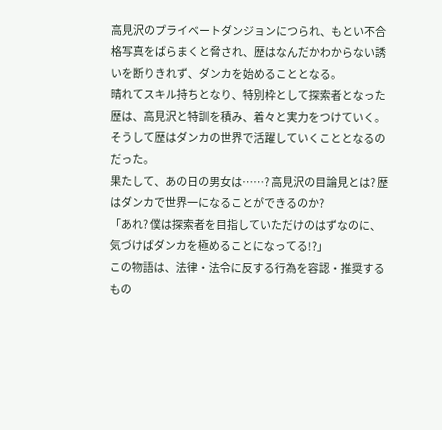高見沢のプライベートダンジョンにつられ、もとい不合格写真をばらまくと脅され、歴はなんだかわからない誘いを断りきれず、ダンカを始めることとなる。
晴れてスキル持ちとなり、特別枠として探索者となった歴は、高見沢と特訓を積み、着々と実力をつけていく。
そうして歴はダンカの世界で活躍していくこととなるのだった。
果たして、あの日の男女は……? 高見沢の目論見とは? 歴はダンカで世界一になることができるのか?
「あれ? 僕は探索者を目指していただけのはずなのに、気づけばダンカを極めることになってる!?」
この物語は、法律・法令に反する行為を容認・推奨するもの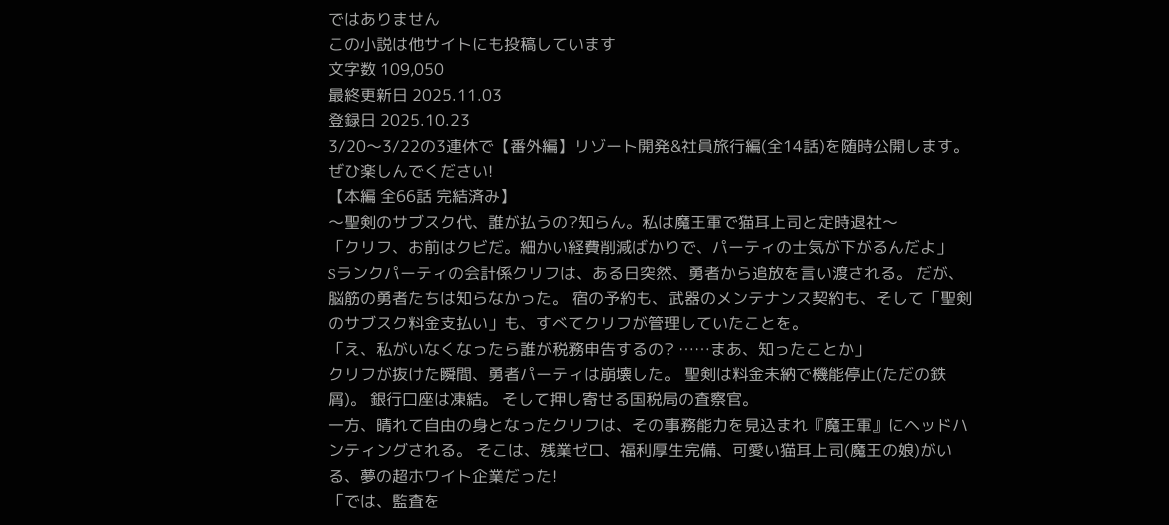ではありません
この小説は他サイトにも投稿しています
文字数 109,050
最終更新日 2025.11.03
登録日 2025.10.23
3/20〜3/22の3連休で【番外編】リゾート開発&社員旅行編(全14話)を随時公開します。ぜひ楽しんでください!
【本編 全66話 完結済み】
〜聖剣のサブスク代、誰が払うの?知らん。私は魔王軍で猫耳上司と定時退社〜
「クリフ、お前はクビだ。細かい経費削減ばかりで、パーティの士気が下がるんだよ」
Sランクパーティの会計係クリフは、ある日突然、勇者から追放を言い渡される。 だが、脳筋の勇者たちは知らなかった。 宿の予約も、武器のメンテナンス契約も、そして「聖剣のサブスク料金支払い」も、すべてクリフが管理していたことを。
「え、私がいなくなったら誰が税務申告するの? ……まあ、知ったことか」
クリフが抜けた瞬間、勇者パーティは崩壊した。 聖剣は料金未納で機能停止(ただの鉄屑)。 銀行口座は凍結。 そして押し寄せる国税局の査察官。
一方、晴れて自由の身となったクリフは、その事務能力を見込まれ『魔王軍』にヘッドハンティングされる。 そこは、残業ゼロ、福利厚生完備、可愛い猫耳上司(魔王の娘)がいる、夢の超ホワイト企業だった!
「では、監査を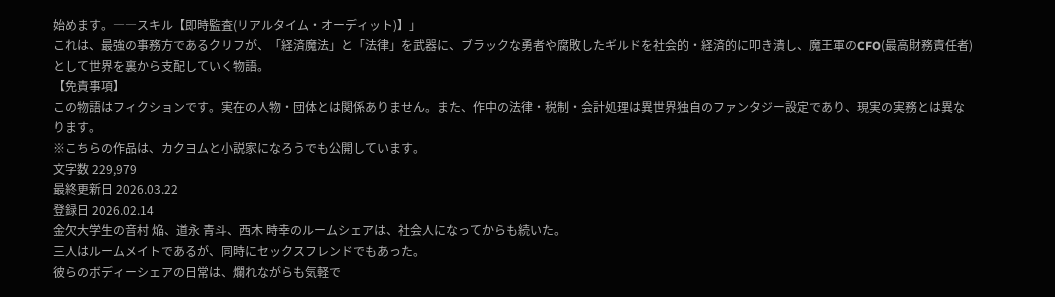始めます。――スキル【即時監査(リアルタイム・オーディット)】」
これは、最強の事務方であるクリフが、「経済魔法」と「法律」を武器に、ブラックな勇者や腐敗したギルドを社会的・経済的に叩き潰し、魔王軍のCFO(最高財務責任者)として世界を裏から支配していく物語。
【免責事項】
この物語はフィクションです。実在の人物・団体とは関係ありません。また、作中の法律・税制・会計処理は異世界独自のファンタジー設定であり、現実の実務とは異なります。
※こちらの作品は、カクヨムと小説家になろうでも公開しています。
文字数 229,979
最終更新日 2026.03.22
登録日 2026.02.14
金欠大学生の音村 焔、道永 青斗、西木 時幸のルームシェアは、社会人になってからも続いた。
三人はルームメイトであるが、同時にセックスフレンドでもあった。
彼らのボディーシェアの日常は、爛れながらも気軽で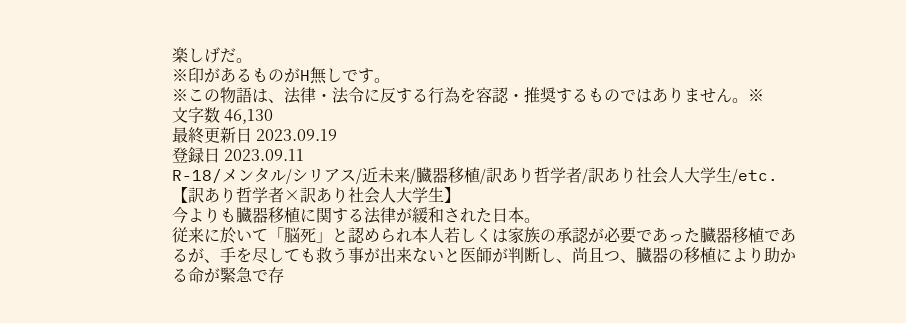楽しげだ。
※印があるものがH無しです。
※この物語は、法律・法令に反する行為を容認・推奨するものではありません。※
文字数 46,130
最終更新日 2023.09.19
登録日 2023.09.11
R-18/メンタル/シリアス/近未来/臓器移植/訳あり哲学者/訳あり社会人大学生/etc.
【訳あり哲学者×訳あり社会人大学生】
今よりも臓器移植に関する法律が緩和された日本。
従来に於いて「脳死」と認められ本人若しくは家族の承認が必要であった臓器移植であるが、手を尽しても救う事が出来ないと医師が判断し、尚且つ、臓器の移植により助かる命が緊急で存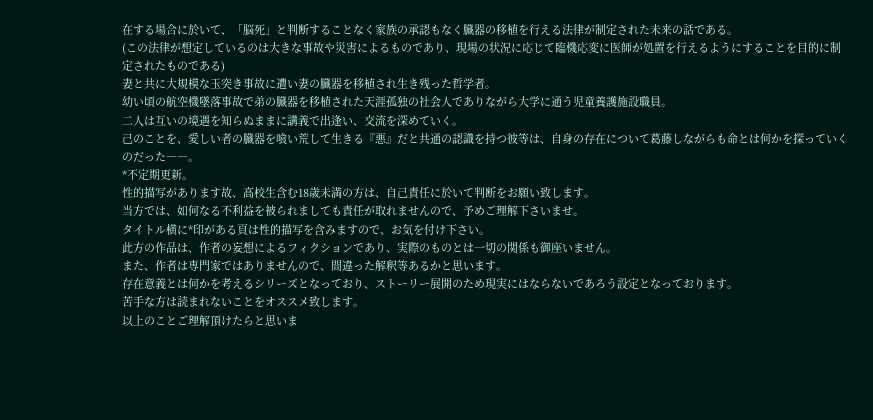在する場合に於いて、「脳死」と判断することなく家族の承認もなく臓器の移植を行える法律が制定された未来の話である。
(この法律が想定しているのは大きな事故や災害によるものであり、現場の状況に応じて臨機応変に医師が処置を行えるようにすることを目的に制定されたものである)
妻と共に大規模な玉突き事故に遭い妻の臓器を移植され生き残った哲学者。
幼い頃の航空機墜落事故で弟の臓器を移植された天涯孤独の社会人でありながら大学に通う児童養護施設職員。
二人は互いの境遇を知らぬままに講義で出逢い、交流を深めていく。
己のことを、愛しい者の臓器を喰い荒して生きる『悪』だと共通の認識を持つ彼等は、自身の存在について葛藤しながらも命とは何かを探っていくのだった――。
*不定期更新。
性的描写があります故、高校生含む18歳未満の方は、自己責任に於いて判断をお願い致します。
当方では、如何なる不利益を被られましても責任が取れませんので、予めご理解下さいませ。
タイトル横に*印がある頁は性的描写を含みますので、お気を付け下さい。
此方の作品は、作者の妄想によるフィクションであり、実際のものとは一切の関係も御座いません。
また、作者は専門家ではありませんので、間違った解釈等あるかと思います。
存在意義とは何かを考えるシリーズとなっており、ストーリー展開のため現実にはならないであろう設定となっております。
苦手な方は読まれないことをオススメ致します。
以上のことご理解頂けたらと思いま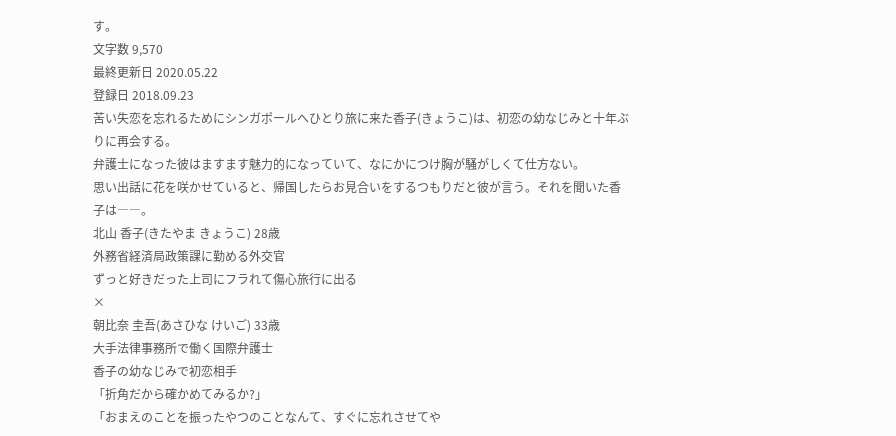す。
文字数 9,570
最終更新日 2020.05.22
登録日 2018.09.23
苦い失恋を忘れるためにシンガポールへひとり旅に来た香子(きょうこ)は、初恋の幼なじみと十年ぶりに再会する。
弁護士になった彼はますます魅力的になっていて、なにかにつけ胸が騒がしくて仕方ない。
思い出話に花を咲かせていると、帰国したらお見合いをするつもりだと彼が言う。それを聞いた香子は――。
北山 香子(きたやま きょうこ) 28歳
外務省経済局政策課に勤める外交官
ずっと好きだった上司にフラれて傷心旅行に出る
×
朝比奈 圭吾(あさひな けいご) 33歳
大手法律事務所で働く国際弁護士
香子の幼なじみで初恋相手
「折角だから確かめてみるか?」
「おまえのことを振ったやつのことなんて、すぐに忘れさせてや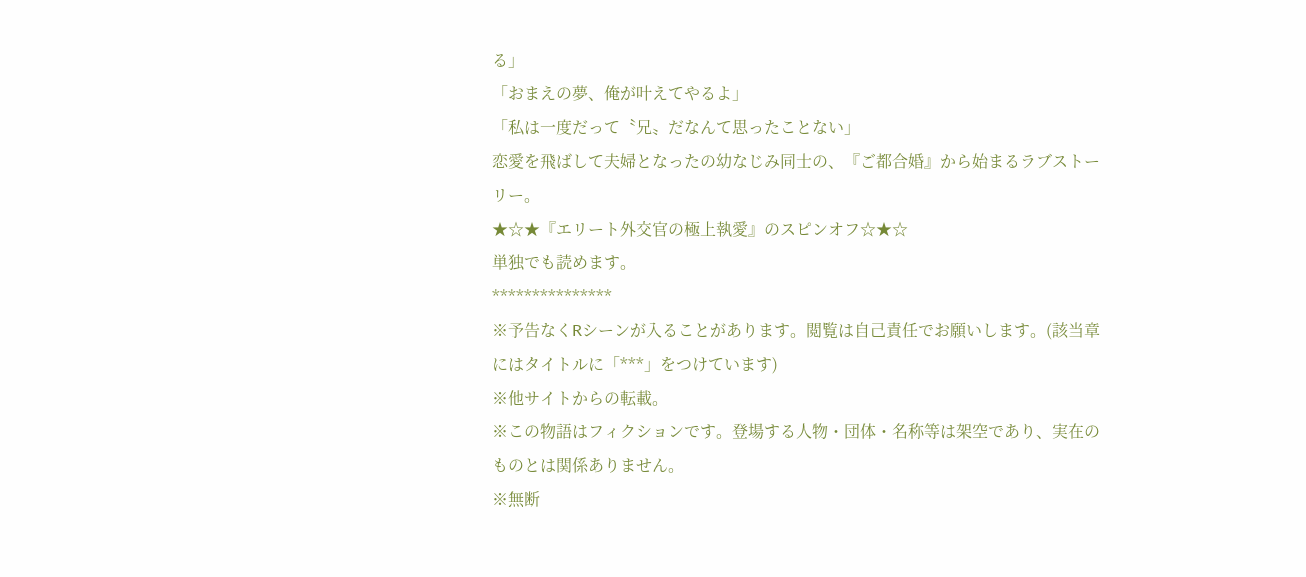る」
「おまえの夢、俺が叶えてやるよ」
「私は一度だって〝兄〟だなんて思ったことない」
恋愛を飛ばして夫婦となったの幼なじみ同士の、『ご都合婚』から始まるラブストーリー。
★☆★『エリート外交官の極上執愛』のスピンオフ☆★☆
単独でも読めます。
***************
※予告なくRシーンが入ることがあります。閲覧は自己責任でお願いします。(該当章にはタイトルに「***」をつけています)
※他サイトからの転載。
※この物語はフィクションです。登場する人物・団体・名称等は架空であり、実在のものとは関係ありません。
※無断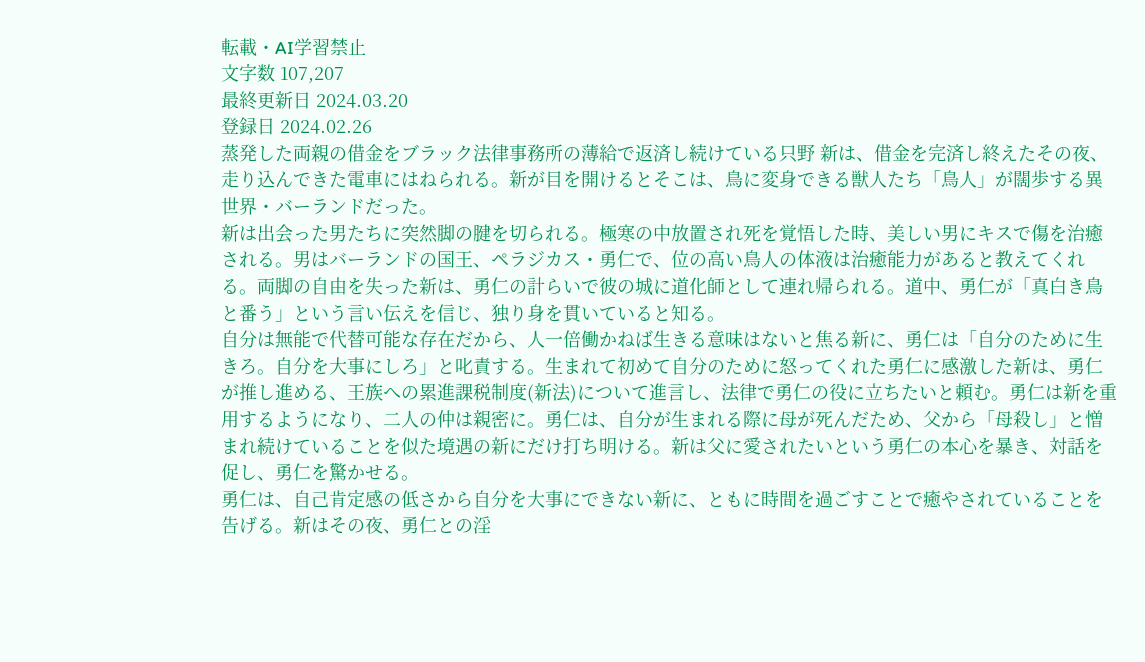転載・AI学習禁止
文字数 107,207
最終更新日 2024.03.20
登録日 2024.02.26
蒸発した両親の借金をブラック法律事務所の薄給で返済し続けている只野 新は、借金を完済し終えたその夜、走り込んできた電車にはねられる。新が目を開けるとそこは、鳥に変身できる獣人たち「鳥人」が闊歩する異世界・バーランドだった。
新は出会った男たちに突然脚の腱を切られる。極寒の中放置され死を覚悟した時、美しい男にキスで傷を治癒される。男はバーランドの国王、ペラジカス・勇仁で、位の高い鳥人の体液は治癒能力があると教えてくれる。両脚の自由を失った新は、勇仁の計らいで彼の城に道化師として連れ帰られる。道中、勇仁が「真白き鳥と番う」という言い伝えを信じ、独り身を貫いていると知る。
自分は無能で代替可能な存在だから、人一倍働かねば生きる意味はないと焦る新に、勇仁は「自分のために生きろ。自分を大事にしろ」と叱責する。生まれて初めて自分のために怒ってくれた勇仁に感激した新は、勇仁が推し進める、王族への累進課税制度(新法)について進言し、法律で勇仁の役に立ちたいと頼む。勇仁は新を重用するようになり、二人の仲は親密に。勇仁は、自分が生まれる際に母が死んだため、父から「母殺し」と憎まれ続けていることを似た境遇の新にだけ打ち明ける。新は父に愛されたいという勇仁の本心を暴き、対話を促し、勇仁を驚かせる。
勇仁は、自己肯定感の低さから自分を大事にできない新に、ともに時間を過ごすことで癒やされていることを告げる。新はその夜、勇仁との淫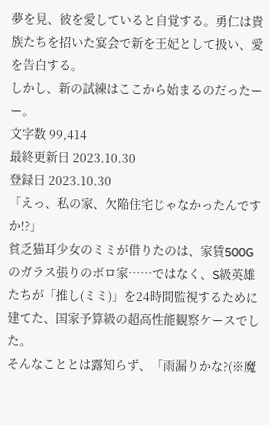夢を見、彼を愛していると自覚する。勇仁は貴族たちを招いた宴会で新を王妃として扱い、愛を告白する。
しかし、新の試練はここから始まるのだったーー。
文字数 99,414
最終更新日 2023.10.30
登録日 2023.10.30
「えっ、私の家、欠陥住宅じゃなかったんですか!?」
貧乏猫耳少女のミミが借りたのは、家賃500Gのガラス張りのボロ家……ではなく、S級英雄たちが「推し(ミミ)」を24時間監視するために建てた、国家予算級の超高性能観察ケースでした。
そんなこととは露知らず、「雨漏りかな?(※魔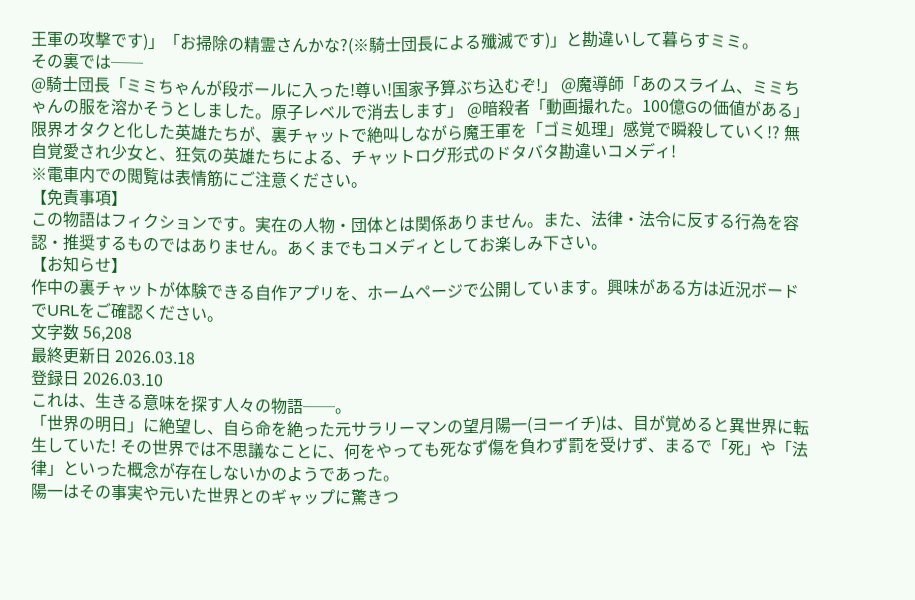王軍の攻撃です)」「お掃除の精霊さんかな?(※騎士団長による殲滅です)」と勘違いして暮らすミミ。
その裏では──
@騎士団長「ミミちゃんが段ボールに入った!尊い!国家予算ぶち込むぞ!」 @魔導師「あのスライム、ミミちゃんの服を溶かそうとしました。原子レベルで消去します」 @暗殺者「動画撮れた。100億Gの価値がある」
限界オタクと化した英雄たちが、裏チャットで絶叫しながら魔王軍を「ゴミ処理」感覚で瞬殺していく!? 無自覚愛され少女と、狂気の英雄たちによる、チャットログ形式のドタバタ勘違いコメディ!
※電車内での閲覧は表情筋にご注意ください。
【免責事項】
この物語はフィクションです。実在の人物・団体とは関係ありません。また、法律・法令に反する行為を容認・推奨するものではありません。あくまでもコメディとしてお楽しみ下さい。
【お知らせ】
作中の裏チャットが体験できる自作アプリを、ホームページで公開しています。興味がある方は近況ボードでURLをご確認ください。
文字数 56,208
最終更新日 2026.03.18
登録日 2026.03.10
これは、生きる意味を探す人々の物語──。
「世界の明日」に絶望し、自ら命を絶った元サラリーマンの望月陽一(ヨーイチ)は、目が覚めると異世界に転生していた! その世界では不思議なことに、何をやっても死なず傷を負わず罰を受けず、まるで「死」や「法律」といった概念が存在しないかのようであった。
陽一はその事実や元いた世界とのギャップに驚きつ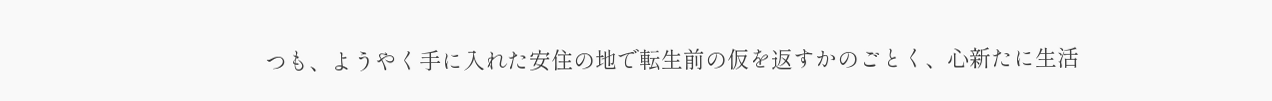つも、ようやく手に入れた安住の地で転生前の仮を返すかのごとく、心新たに生活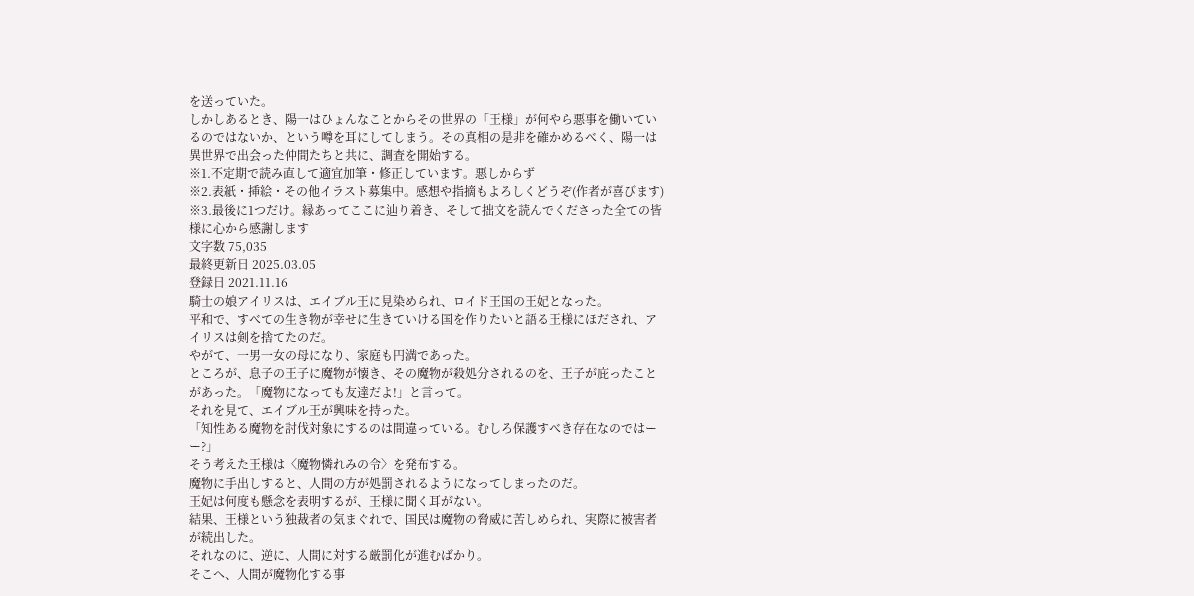を送っていた。
しかしあるとき、陽一はひょんなことからその世界の「王様」が何やら悪事を働いているのではないか、という噂を耳にしてしまう。その真相の是非を確かめるべく、陽一は異世界で出会った仲間たちと共に、調査を開始する。
※1.不定期で読み直して適宜加筆・修正しています。悪しからず
※2.表紙・挿絵・その他イラスト募集中。感想や指摘もよろしくどうぞ(作者が喜びます)
※3.最後に1つだけ。縁あってここに辿り着き、そして拙文を読んでくださった全ての皆様に心から感謝します
文字数 75,035
最終更新日 2025.03.05
登録日 2021.11.16
騎士の娘アイリスは、エイブル王に見染められ、ロイド王国の王妃となった。
平和で、すべての生き物が幸せに生きていける国を作りたいと語る王様にほだされ、アイリスは剣を捨てたのだ。
やがて、一男一女の母になり、家庭も円満であった。
ところが、息子の王子に魔物が懐き、その魔物が殺処分されるのを、王子が庇ったことがあった。「魔物になっても友達だよ!」と言って。
それを見て、エイブル王が興味を持った。
「知性ある魔物を討伐対象にするのは間違っている。むしろ保護すべき存在なのではーー?」
そう考えた王様は〈魔物憐れみの令〉を発布する。
魔物に手出しすると、人間の方が処罰されるようになってしまったのだ。
王妃は何度も懸念を表明するが、王様に聞く耳がない。
結果、王様という独裁者の気まぐれで、国民は魔物の脅威に苦しめられ、実際に被害者が続出した。
それなのに、逆に、人間に対する厳罰化が進むばかり。
そこへ、人間が魔物化する事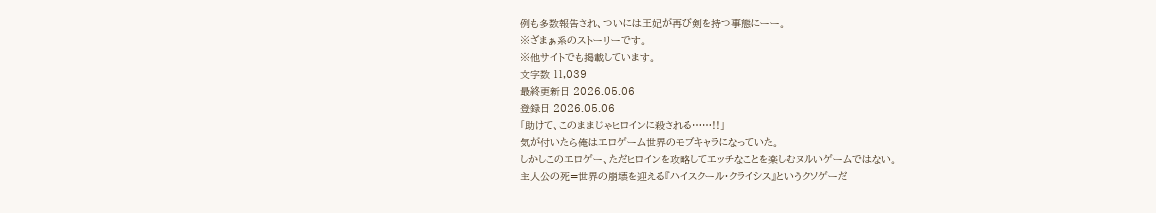例も多数報告され、ついには王妃が再び剣を持つ事態にーー。
※ざまぁ系のストーリーです。
※他サイトでも掲載しています。
文字数 11,039
最終更新日 2026.05.06
登録日 2026.05.06
「助けて、このままじゃヒロインに殺される……!!」
気が付いたら俺はエロゲーム世界のモブキャラになっていた。
しかしこのエロゲー、ただヒロインを攻略してエッチなことを楽しむヌルいゲームではない。
主人公の死=世界の崩壊を迎える『ハイスクール・クライシス』というクソゲーだ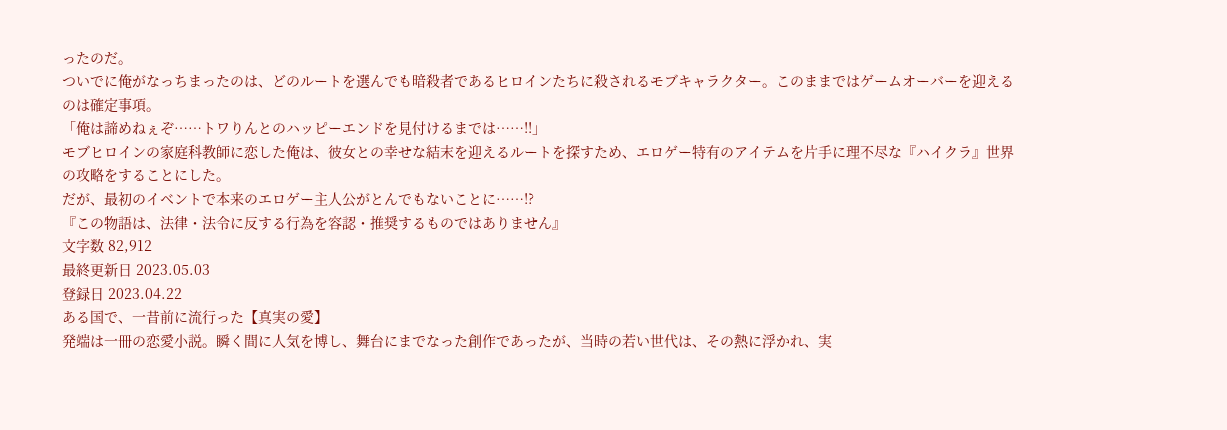ったのだ。
ついでに俺がなっちまったのは、どのルートを選んでも暗殺者であるヒロインたちに殺されるモブキャラクター。このままではゲームオーバーを迎えるのは確定事項。
「俺は諦めねぇぞ……トワりんとのハッピーエンドを見付けるまでは……!!」
モブヒロインの家庭科教師に恋した俺は、彼女との幸せな結末を迎えるルートを探すため、エロゲー特有のアイテムを片手に理不尽な『ハイクラ』世界の攻略をすることにした。
だが、最初のイベントで本来のエロゲー主人公がとんでもないことに……!?
『この物語は、法律・法令に反する行為を容認・推奨するものではありません』
文字数 82,912
最終更新日 2023.05.03
登録日 2023.04.22
ある国で、一昔前に流行った【真実の愛】
発端は一冊の恋愛小説。瞬く間に人気を博し、舞台にまでなった創作であったが、当時の若い世代は、その熱に浮かれ、実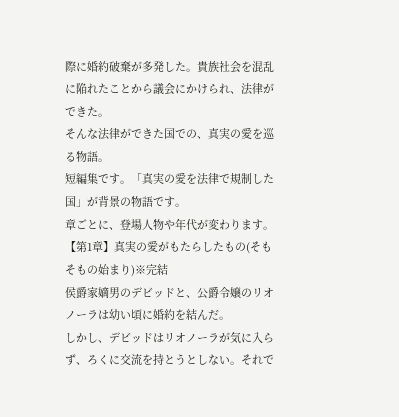際に婚約破棄が多発した。貴族社会を混乱に陥れたことから議会にかけられ、法律ができた。
そんな法律ができた国での、真実の愛を巡る物語。
短編集です。「真実の愛を法律で規制した国」が背景の物語です。
章ごとに、登場人物や年代が変わります。
【第1章】真実の愛がもたらしたもの(そもそもの始まり)※完結
侯爵家嫡男のデビッドと、公爵令嬢のリオノーラは幼い頃に婚約を結んだ。
しかし、デビッドはリオノーラが気に入らず、ろくに交流を持とうとしない。それで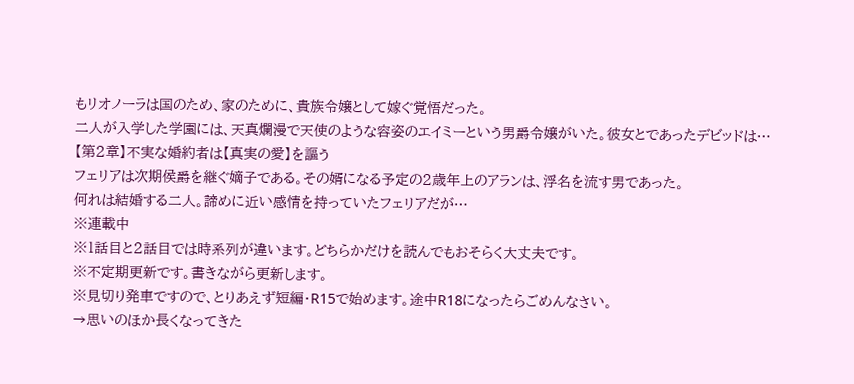もリオノーラは国のため、家のために、貴族令嬢として嫁ぐ覚悟だった。
二人が入学した学園には、天真爛漫で天使のような容姿のエイミーという男爵令嬢がいた。彼女とであったデビッドは…
【第2章】不実な婚約者は【真実の愛】を謳う
フェリアは次期侯爵を継ぐ嫡子である。その婿になる予定の2歳年上のアランは、浮名を流す男であった。
何れは結婚する二人。諦めに近い感情を持っていたフェリアだが…
※連載中
※1話目と2話目では時系列が違います。どちらかだけを読んでもおそらく大丈夫です。
※不定期更新です。書きながら更新します。
※見切り発車ですので、とりあえず短編・R15で始めます。途中R18になったらごめんなさい。
→思いのほか長くなってきた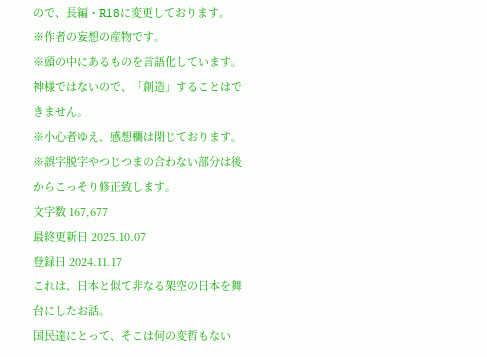ので、長編・R18に変更しております。
※作者の妄想の産物です。
※頭の中にあるものを言語化しています。神様ではないので、「創造」することはできません。
※小心者ゆえ、感想欄は閉じております。
※誤字脱字やつじつまの合わない部分は後からこっそり修正致します。
文字数 167,677
最終更新日 2025.10.07
登録日 2024.11.17
これは、日本と似て非なる架空の日本を舞台にしたお話。
国民達にとって、そこは何の変哲もない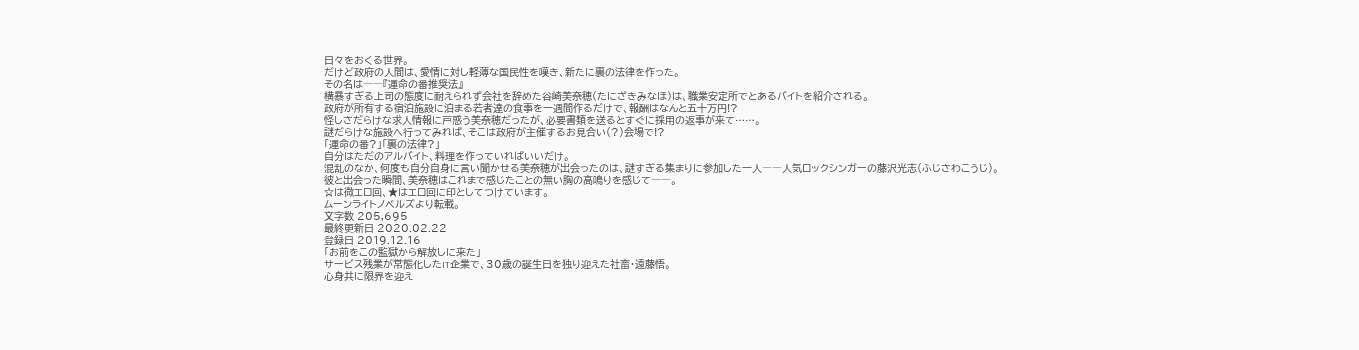日々をおくる世界。
だけど政府の人間は、愛情に対し軽薄な国民性を嘆き、新たに裏の法律を作った。
その名は――『運命の番推奨法』
横暴すぎる上司の態度に耐えられず会社を辞めた谷崎美奈穂(たにざきみなほ)は、職業安定所でとあるバイトを紹介される。
政府が所有する宿泊施設に泊まる若者達の食事を一週間作るだけで、報酬はなんと五十万円!?
怪しさだらけな求人情報に戸惑う美奈穂だったが、必要書類を送るとすぐに採用の返事が来て……。
謎だらけな施設へ行ってみれば、そこは政府が主催するお見合い(?)会場で!?
「運命の番?」「裏の法律?」
自分はただのアルバイト、料理を作っていればいいだけ。
混乱のなか、何度も自分自身に言い聞かせる美奈穂が出会ったのは、謎すぎる集まりに参加した一人――人気ロックシンガーの藤沢光志(ふじさわこうじ)。
彼と出会った瞬間、美奈穂はこれまで感じたことの無い胸の高鳴りを感じて――。
☆は微エロ回、★はエロ回に印としてつけています。
ムーンライトノベルズより転載。
文字数 205,695
最終更新日 2020.02.22
登録日 2019.12.16
「お前をこの監獄から解放しに来た」
サービス残業が常態化したIT企業で、30歳の誕生日を独り迎えた社畜・遠藤悟。
心身共に限界を迎え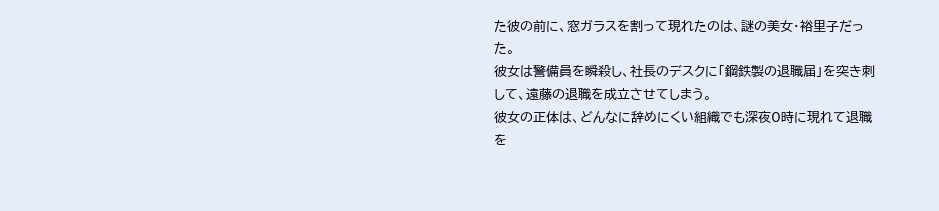た彼の前に、窓ガラスを割って現れたのは、謎の美女・裕里子だった。
彼女は警備員を瞬殺し、社長のデスクに「鋼鉄製の退職届」を突き刺して、遠藤の退職を成立させてしまう。
彼女の正体は、どんなに辞めにくい組織でも深夜0時に現れて退職を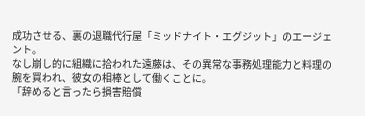成功させる、裏の退職代行屋「ミッドナイト・エグジット」のエージェント。
なし崩し的に組織に拾われた遠藤は、その異常な事務処理能力と料理の腕を買われ、彼女の相棒として働くことに。
「辞めると言ったら損害賠償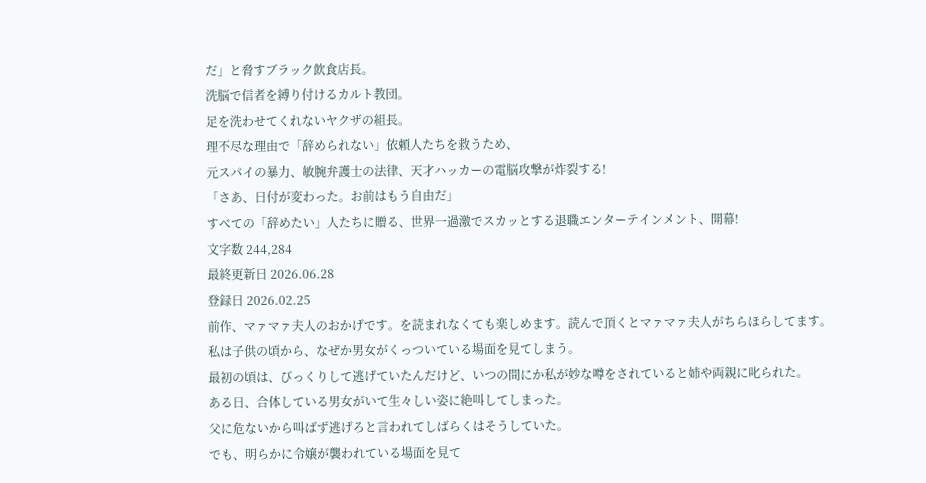だ」と脅すブラック飲食店長。
洗脳で信者を縛り付けるカルト教団。
足を洗わせてくれないヤクザの組長。
理不尽な理由で「辞められない」依頼人たちを救うため、
元スパイの暴力、敏腕弁護士の法律、天才ハッカーの電脳攻撃が炸裂する!
「さあ、日付が変わった。お前はもう自由だ」
すべての「辞めたい」人たちに贈る、世界一過激でスカッとする退職エンターテインメント、開幕!
文字数 244,284
最終更新日 2026.06.28
登録日 2026.02.25
前作、マァマァ夫人のおかげです。を読まれなくても楽しめます。読んで頂くとマァマァ夫人がちらほらしてます。
私は子供の頃から、なぜか男女がくっついている場面を見てしまう。
最初の頃は、びっくりして逃げていたんだけど、いつの間にか私が妙な噂をされていると姉や両親に叱られた。
ある日、合体している男女がいて生々しい姿に絶叫してしまった。
父に危ないから叫ばず逃げろと言われてしばらくはそうしていた。
でも、明らかに令嬢が襲われている場面を見て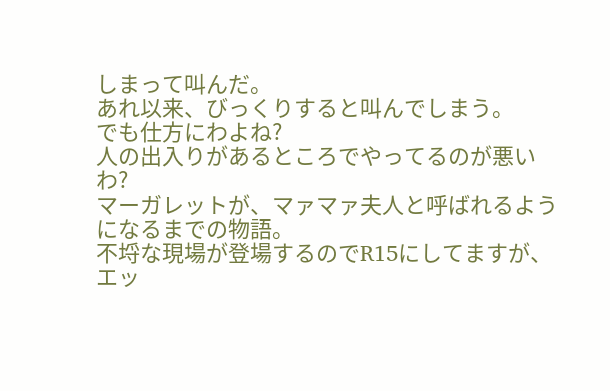しまって叫んだ。
あれ以来、びっくりすると叫んでしまう。
でも仕方にわよね?
人の出入りがあるところでやってるのが悪いわ?
マーガレットが、マァマァ夫人と呼ばれるようになるまでの物語。
不埒な現場が登場するのでR15にしてますが、エッ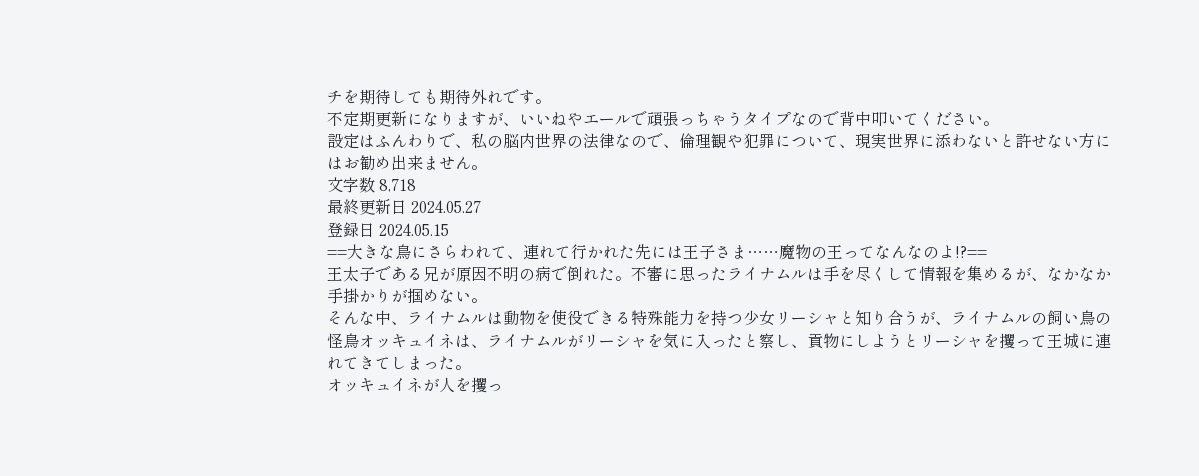チを期待しても期待外れです。
不定期更新になりますが、いいねやエールで頑張っちゃうタイプなので背中叩いてください。
設定はふんわりで、私の脳内世界の法律なので、倫理観や犯罪について、現実世界に添わないと許せない方にはお勧め出来ません。
文字数 8,718
最終更新日 2024.05.27
登録日 2024.05.15
==大きな鳥にさらわれて、連れて行かれた先には王子さま……魔物の王ってなんなのよ!?==
王太子である兄が原因不明の病で倒れた。不審に思ったライナムルは手を尽くして情報を集めるが、なかなか手掛かりが掴めない。
そんな中、ライナムルは動物を使役できる特殊能力を持つ少女リーシャと知り合うが、ライナムルの飼い鳥の怪鳥オッキュイネは、ライナムルがリーシャを気に入ったと察し、貢物にしようとリーシャを攫って王城に連れてきてしまった。
オッキュイネが人を攫っ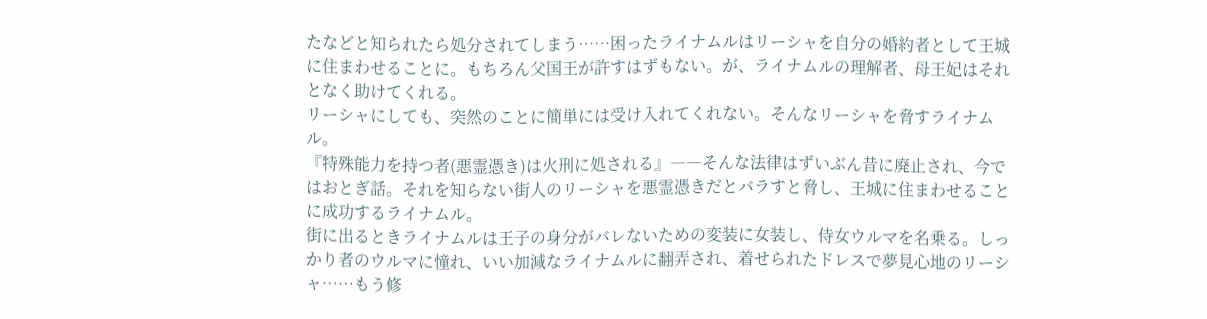たなどと知られたら処分されてしまう……困ったライナムルはリーシャを自分の婚約者として王城に住まわせることに。もちろん父国王が許すはずもない。が、ライナムルの理解者、母王妃はそれとなく助けてくれる。
リーシャにしても、突然のことに簡単には受け入れてくれない。そんなリーシャを脅すライナムル。
『特殊能力を持つ者(悪霊憑き)は火刑に処される』――そんな法律はずいぶん昔に廃止され、今ではおとぎ話。それを知らない街人のリーシャを悪霊憑きだとバラすと脅し、王城に住まわせることに成功するライナムル。
街に出るときライナムルは王子の身分がバレないための変装に女装し、侍女ウルマを名乗る。しっかり者のウルマに憧れ、いい加減なライナムルに翻弄され、着せられたドレスで夢見心地のリーシャ……もう修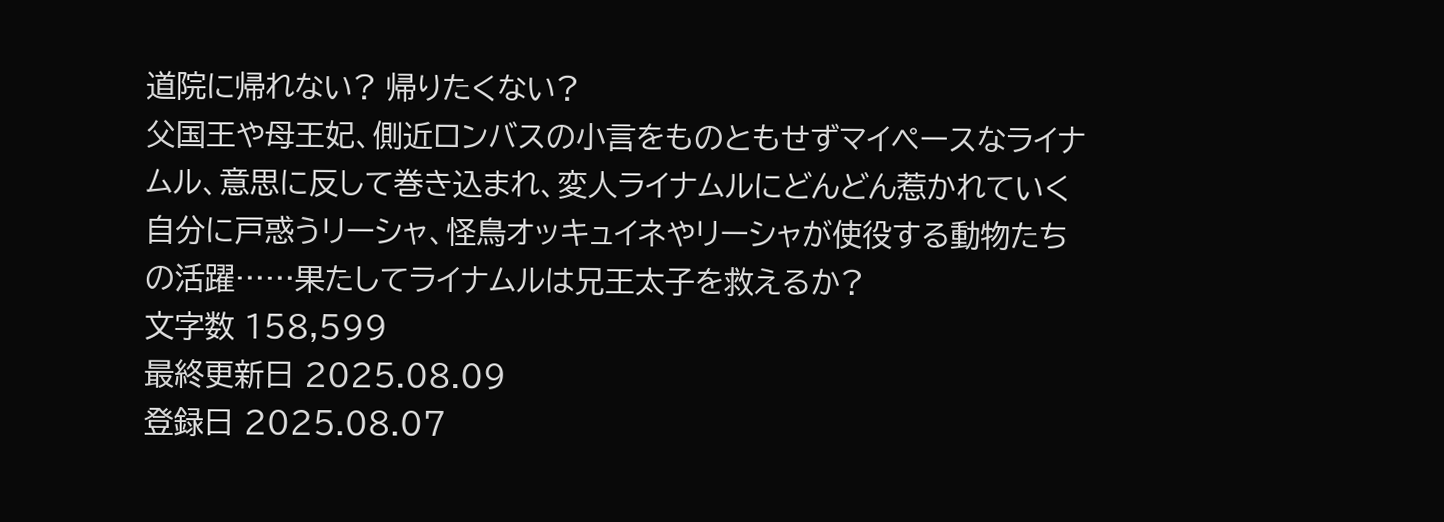道院に帰れない? 帰りたくない?
父国王や母王妃、側近ロンバスの小言をものともせずマイペースなライナムル、意思に反して巻き込まれ、変人ライナムルにどんどん惹かれていく自分に戸惑うリーシャ、怪鳥オッキュイネやリーシャが使役する動物たちの活躍……果たしてライナムルは兄王太子を救えるか?
文字数 158,599
最終更新日 2025.08.09
登録日 2025.08.07